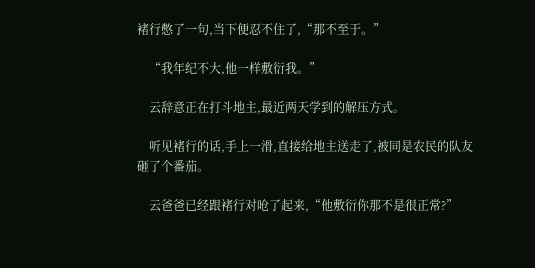褚行憋了一句,当下便忍不住了,“那不至于。”

    “我年纪不大,他一样敷衍我。”

    云辞意正在打斗地主,最近两天学到的解压方式。

    听见褚行的话,手上一滑,直接给地主送走了,被同是农民的队友砸了个番茄。

    云爸爸已经跟褚行对呛了起来,“他敷衍你那不是很正常?”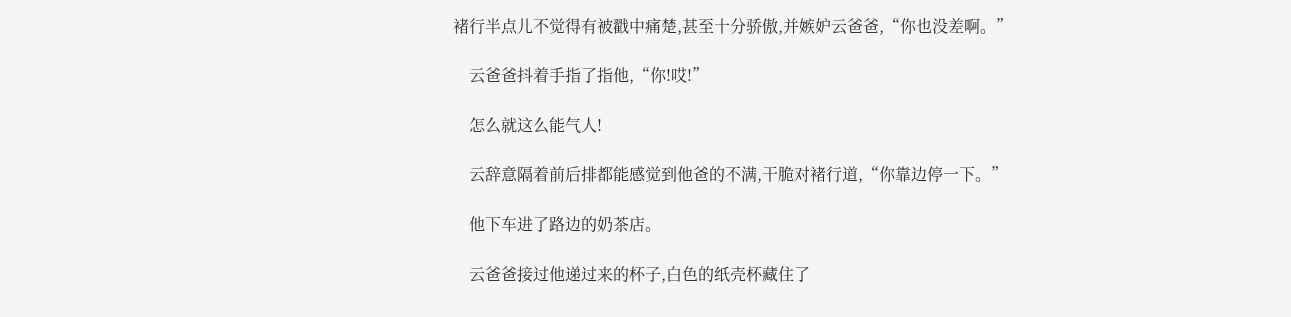褚行半点儿不觉得有被戳中痛楚,甚至十分骄傲,并嫉妒云爸爸,“你也没差啊。”

    云爸爸抖着手指了指他,“你!哎!”

    怎么就这么能气人!

    云辞意隔着前后排都能感觉到他爸的不满,干脆对褚行道,“你靠边停一下。”

    他下车进了路边的奶茶店。

    云爸爸接过他递过来的杯子,白色的纸壳杯藏住了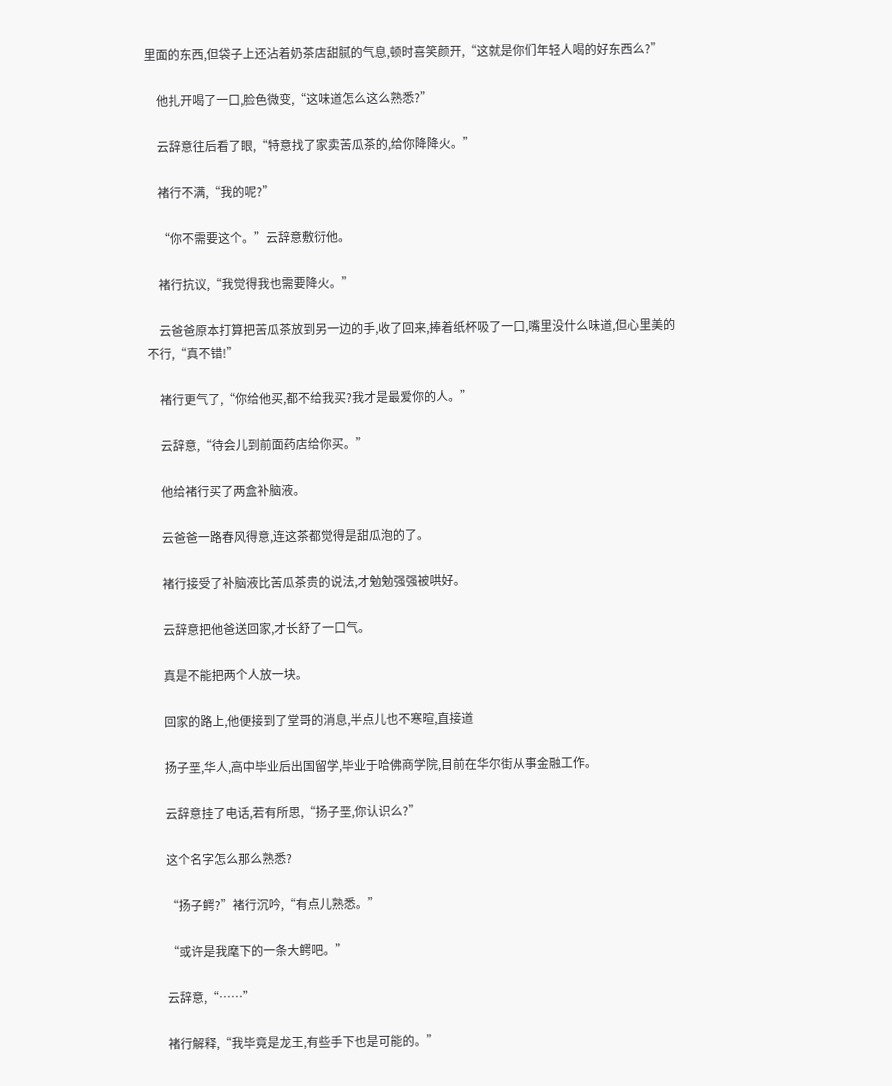里面的东西,但袋子上还沾着奶茶店甜腻的气息,顿时喜笑颜开,“这就是你们年轻人喝的好东西么?”

    他扎开喝了一口,脸色微变,“这味道怎么这么熟悉?”

    云辞意往后看了眼,“特意找了家卖苦瓜茶的,给你降降火。”

    褚行不满,“我的呢?”

    “你不需要这个。”云辞意敷衍他。

    褚行抗议,“我觉得我也需要降火。”

    云爸爸原本打算把苦瓜茶放到另一边的手,收了回来,捧着纸杯吸了一口,嘴里没什么味道,但心里美的不行,“真不错!”

    褚行更气了,“你给他买,都不给我买?我才是最爱你的人。”

    云辞意,“待会儿到前面药店给你买。”

    他给褚行买了两盒补脑液。

    云爸爸一路春风得意,连这茶都觉得是甜瓜泡的了。

    褚行接受了补脑液比苦瓜茶贵的说法,才勉勉强强被哄好。

    云辞意把他爸送回家,才长舒了一口气。

    真是不能把两个人放一块。

    回家的路上,他便接到了堂哥的消息,半点儿也不寒暄,直接道

    扬子垩,华人,高中毕业后出国留学,毕业于哈佛商学院,目前在华尔街从事金融工作。

    云辞意挂了电话,若有所思,“扬子垩,你认识么?”

    这个名字怎么那么熟悉?

    “扬子鳄?”褚行沉吟,“有点儿熟悉。”

    “或许是我麾下的一条大鳄吧。”

    云辞意,“……”

    褚行解释,“我毕竟是龙王,有些手下也是可能的。”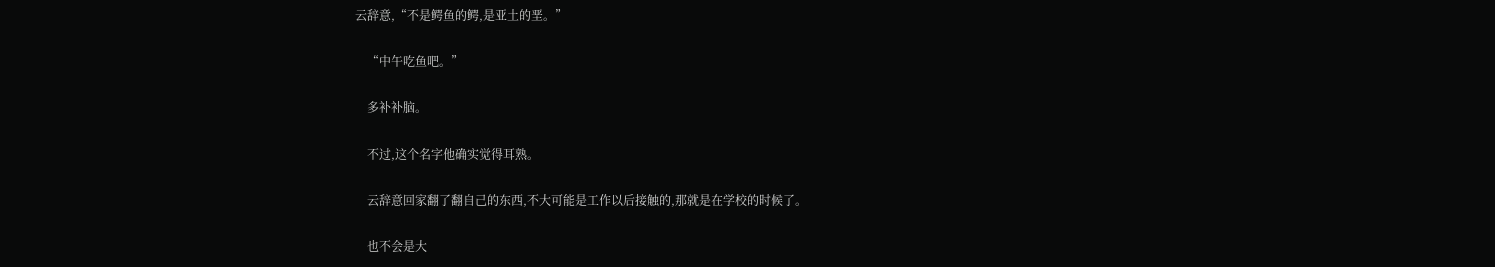云辞意,“不是鳄鱼的鳄,是亚土的垩。”

    “中午吃鱼吧。”

    多补补脑。

    不过,这个名字他确实觉得耳熟。

    云辞意回家翻了翻自己的东西,不大可能是工作以后接触的,那就是在学校的时候了。

    也不会是大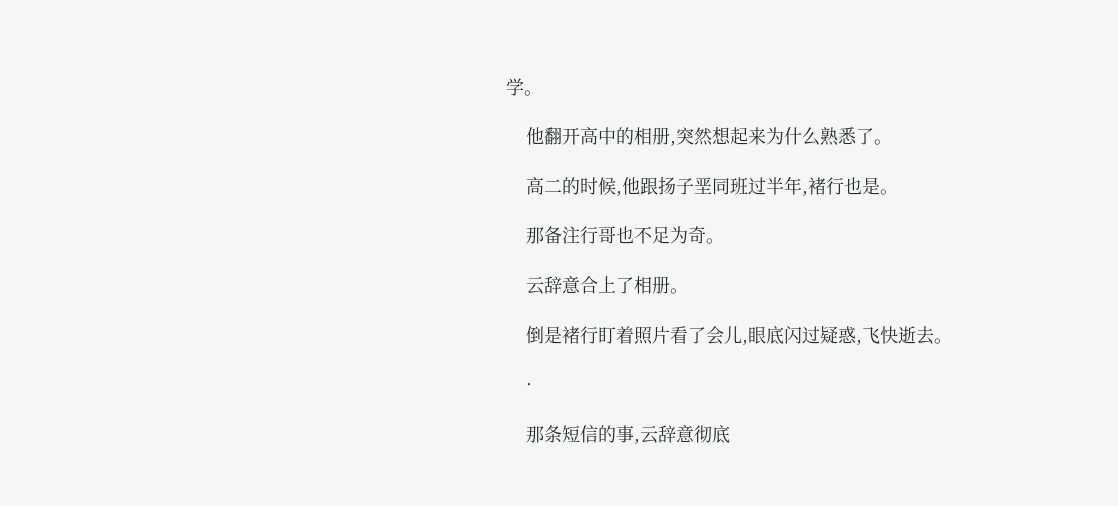学。

    他翻开高中的相册,突然想起来为什么熟悉了。

    高二的时候,他跟扬子垩同班过半年,褚行也是。

    那备注行哥也不足为奇。

    云辞意合上了相册。

    倒是褚行盯着照片看了会儿,眼底闪过疑惑,飞快逝去。

    ·

    那条短信的事,云辞意彻底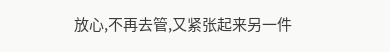放心,不再去管,又紧张起来另一件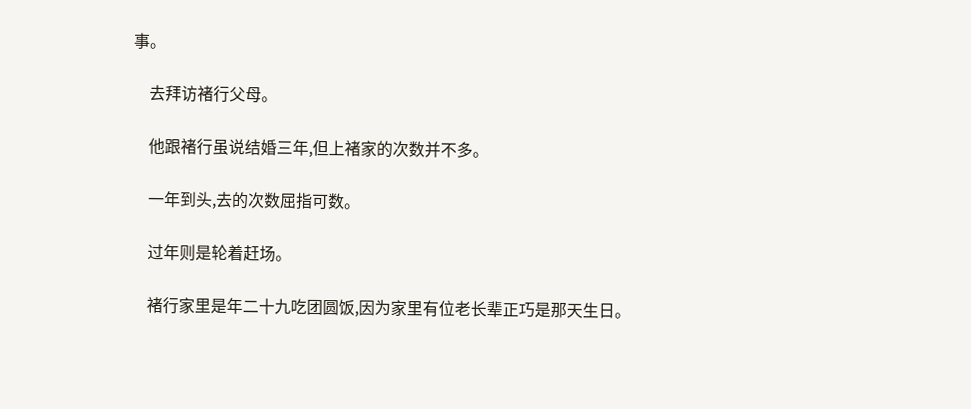事。

    去拜访褚行父母。

    他跟褚行虽说结婚三年,但上褚家的次数并不多。

    一年到头,去的次数屈指可数。

    过年则是轮着赶场。

    褚行家里是年二十九吃团圆饭,因为家里有位老长辈正巧是那天生日。